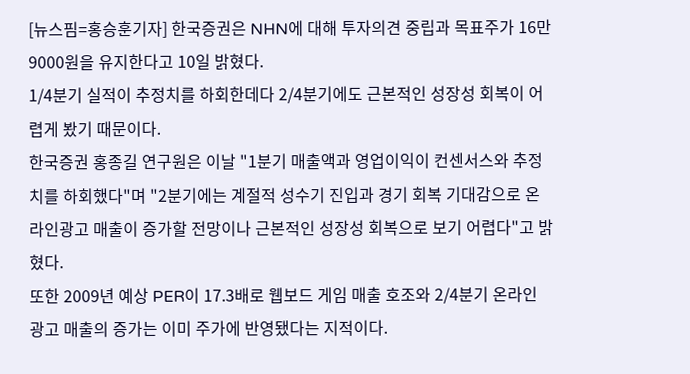[뉴스핌=홍승훈기자] 한국증권은 NHN에 대해 투자의견 중립과 목표주가 16만 9000원을 유지한다고 10일 밝혔다.
1/4분기 실적이 추정치를 하회한데다 2/4분기에도 근본적인 성장성 회복이 어렵게 봤기 때문이다.
한국증권 홍종길 연구원은 이날 "1분기 매출액과 영업이익이 컨센서스와 추정치를 하회했다"며 "2분기에는 계절적 성수기 진입과 경기 회복 기대감으로 온라인광고 매출이 증가할 전망이나 근본적인 성장성 회복으로 보기 어렵다"고 밝혔다.
또한 2009년 예상 PER이 17.3배로 웹보드 게임 매출 호조와 2/4분기 온라인 광고 매출의 증가는 이미 주가에 반영됐다는 지적이다.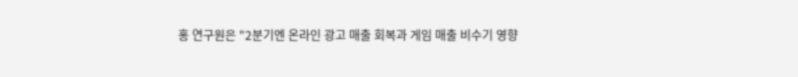홍 연구원은 "2분기엔 온라인 광고 매출 회복과 게임 매출 비수기 영향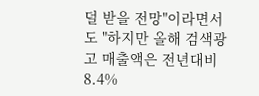덜 받을 전망"이라면서도 "하지만 올해 검색광고 매출액은 전년대비 8.4%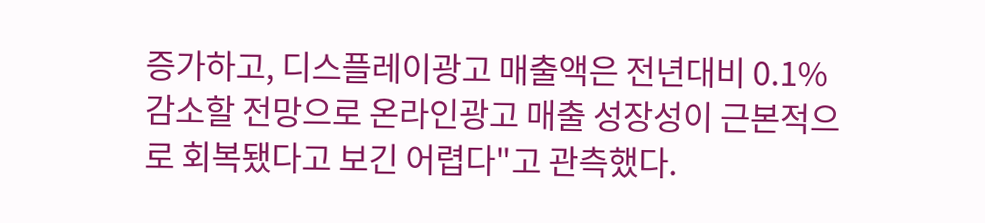증가하고, 디스플레이광고 매출액은 전년대비 0.1% 감소할 전망으로 온라인광고 매출 성장성이 근본적으로 회복됐다고 보긴 어렵다"고 관측했다.